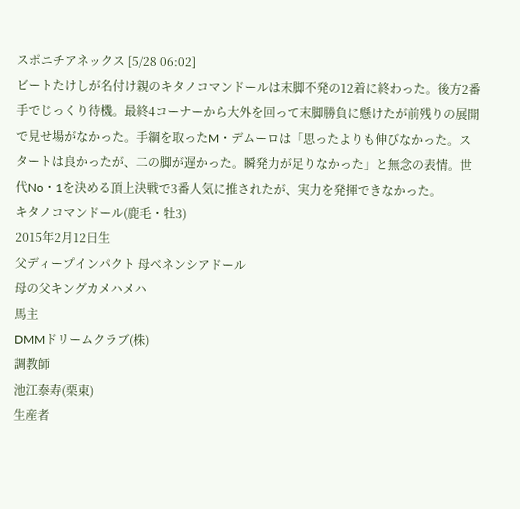スポニチアネックス [5/28 06:02]
ビートたけしが名付け親のキタノコマンドールは末脚不発の12着に終わった。後方2番手でじっくり待機。最終4コーナーから大外を回って末脚勝負に懸けたが前残りの展開で見せ場がなかった。手綱を取ったM・デムーロは「思ったよりも伸びなかった。スタートは良かったが、二の脚が遅かった。瞬発力が足りなかった」と無念の表情。世代No・1を決める頂上決戦で3番人気に推されたが、実力を発揮できなかった。
キタノコマンドール(鹿毛・牡3)
2015年2月12日生
父ディープインパクト 母ベネンシアドール
母の父キングカメハメハ
馬主
DMMドリームクラブ(株)
調教師
池江泰寿(栗東)
生産者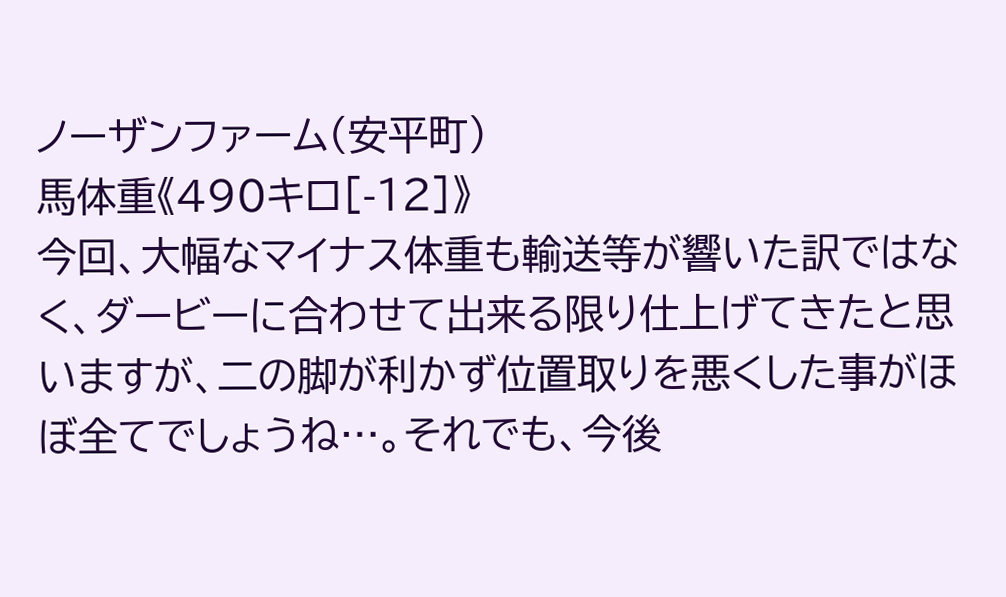ノーザンファーム(安平町)
馬体重《490キロ[-12]》
今回、大幅なマイナス体重も輸送等が響いた訳ではなく、ダービーに合わせて出来る限り仕上げてきたと思いますが、二の脚が利かず位置取りを悪くした事がほぼ全てでしょうね…。それでも、今後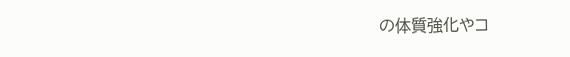の体質強化やコ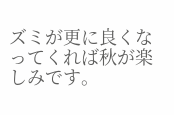ズミが更に良くなってくれば秋が楽しみです。